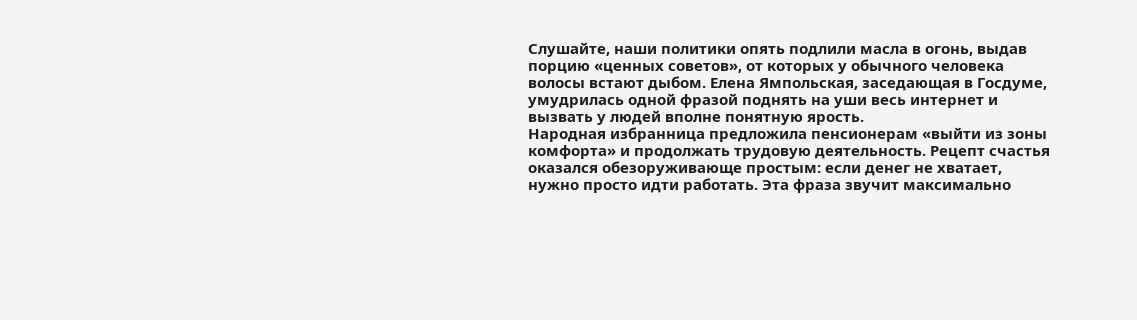Слушайте, наши политики опять подлили масла в огонь, выдав порцию «ценных советов», от которых у обычного человека волосы встают дыбом. Елена Ямпольская, заседающая в Госдуме, умудрилась одной фразой поднять на уши весь интернет и вызвать у людей вполне понятную ярость.
Народная избранница предложила пенсионерам «выйти из зоны комфорта» и продолжать трудовую деятельность. Рецепт счастья оказался обезоруживающе простым: если денег не хватает, нужно просто идти работать. Эта фраза звучит максимально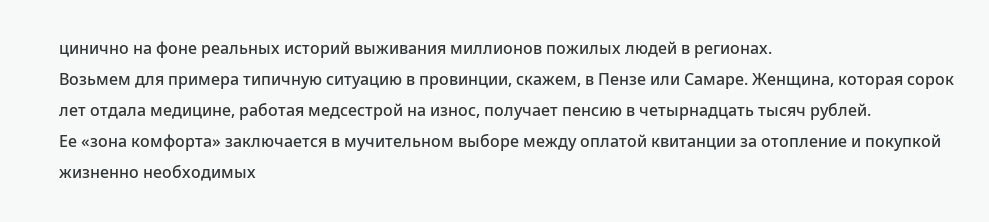цинично на фоне реальных историй выживания миллионов пожилых людей в регионах.
Возьмем для примера типичную ситуацию в провинции, скажем, в Пензе или Самаре. Женщина, которая сорок лет отдала медицине, работая медсестрой на износ, получает пенсию в четырнадцать тысяч рублей.
Ее «зона комфорта» заключается в мучительном выборе между оплатой квитанции за отопление и покупкой жизненно необходимых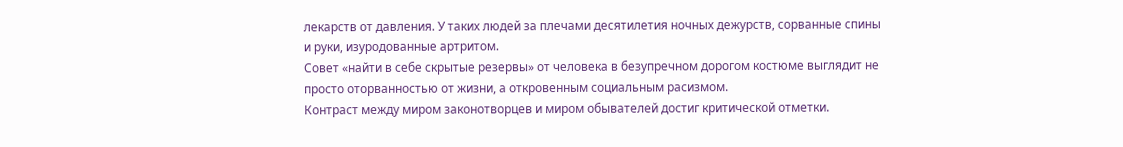лекарств от давления. У таких людей за плечами десятилетия ночных дежурств, сорванные спины и руки, изуродованные артритом.
Совет «найти в себе скрытые резервы» от человека в безупречном дорогом костюме выглядит не просто оторванностью от жизни, а откровенным социальным расизмом.
Контраст между миром законотворцев и миром обывателей достиг критической отметки.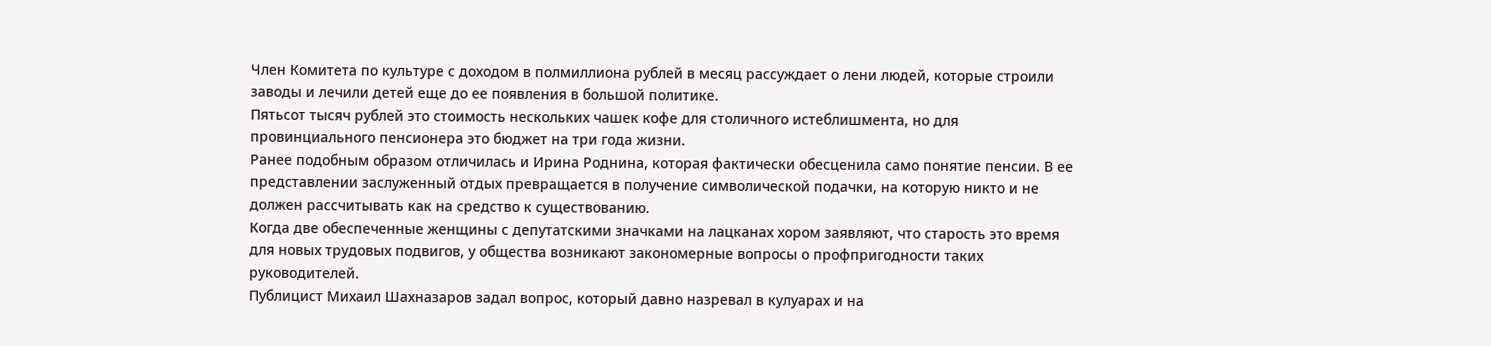Член Комитета по культуре с доходом в полмиллиона рублей в месяц рассуждает о лени людей, которые строили заводы и лечили детей еще до ее появления в большой политике.
Пятьсот тысяч рублей это стоимость нескольких чашек кофе для столичного истеблишмента, но для провинциального пенсионера это бюджет на три года жизни.
Ранее подобным образом отличилась и Ирина Роднина, которая фактически обесценила само понятие пенсии. В ее представлении заслуженный отдых превращается в получение символической подачки, на которую никто и не должен рассчитывать как на средство к существованию.
Когда две обеспеченные женщины с депутатскими значками на лацканах хором заявляют, что старость это время для новых трудовых подвигов, у общества возникают закономерные вопросы о профпригодности таких руководителей.
Публицист Михаил Шахназаров задал вопрос, который давно назревал в кулуарах и на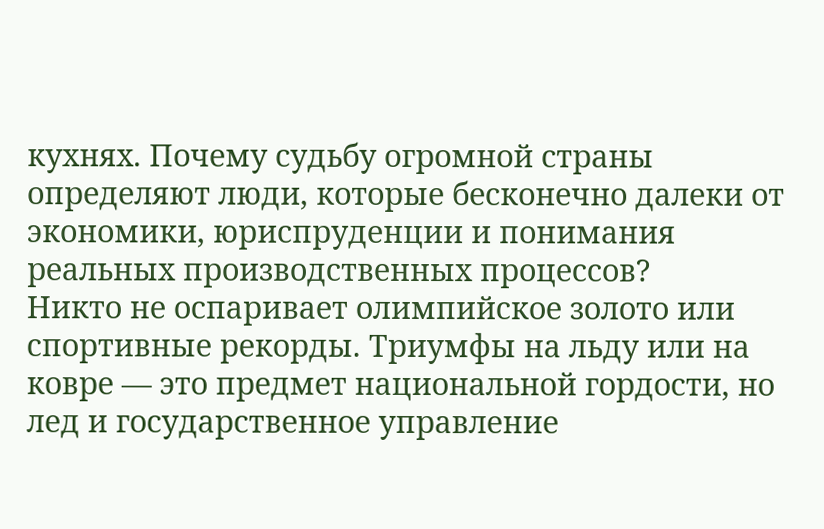кухнях. Почему судьбу огромной страны определяют люди, которые бесконечно далеки от экономики, юриспруденции и понимания реальных производственных процессов?
Никто не оспаривает олимпийское золото или спортивные рекорды. Триумфы на льду или на ковре — это предмет национальной гордости, но лед и государственное управление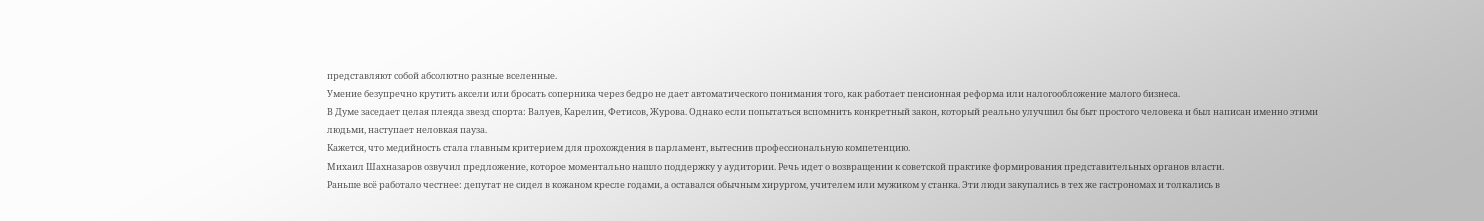представляют собой абсолютно разные вселенные.
Умение безупречно крутить аксели или бросать соперника через бедро не дает автоматического понимания того, как работает пенсионная реформа или налогообложение малого бизнеса.
В Думе заседает целая плеяда звезд спорта: Валуев, Карелин, Фетисов, Журова. Однако если попытаться вспомнить конкретный закон, который реально улучшил бы быт простого человека и был написан именно этими людьми, наступает неловкая пауза.
Кажется, что медийность стала главным критерием для прохождения в парламент, вытеснив профессиональную компетенцию.
Михаил Шахназаров озвучил предложение, которое моментально нашло поддержку у аудитории. Речь идет о возвращении к советской практике формирования представительных органов власти.
Раньше всё работало честнее: депутат не сидел в кожаном кресле годами, а оставался обычным хирургом, учителем или мужиком у станка. Эти люди закупались в тех же гастрономах и толкались в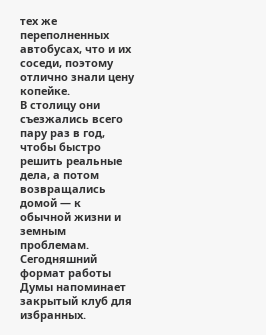тех же переполненных автобусах, что и их соседи, поэтому отлично знали цену копейке.
В столицу они съезжались всего пару раз в год, чтобы быстро решить реальные дела, а потом возвращались домой — к обычной жизни и земным проблемам.
Сегодняшний формат работы Думы напоминает закрытый клуб для избранных.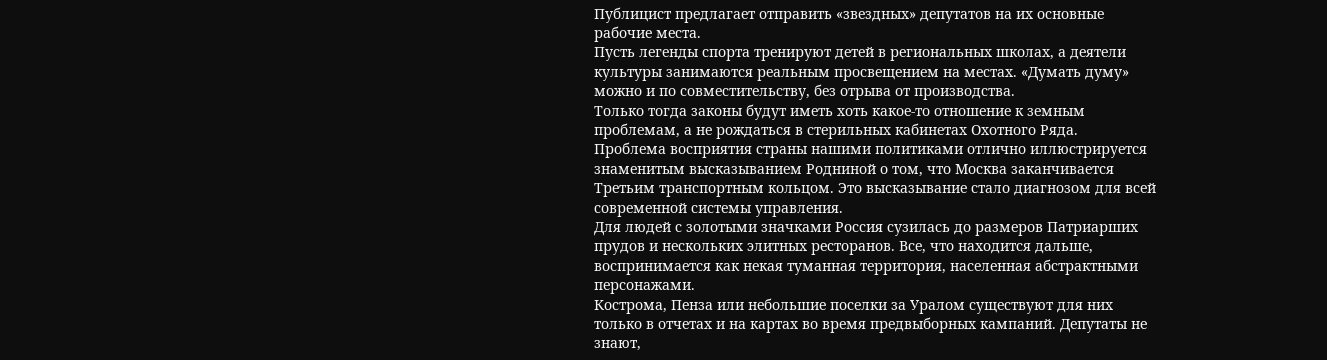Публицист предлагает отправить «звездных» депутатов на их основные рабочие места.
Пусть легенды спорта тренируют детей в региональных школах, а деятели культуры занимаются реальным просвещением на местах. «Думать думу» можно и по совместительству, без отрыва от производства.
Только тогда законы будут иметь хоть какое-то отношение к земным проблемам, а не рождаться в стерильных кабинетах Охотного Ряда.
Проблема восприятия страны нашими политиками отлично иллюстрируется знаменитым высказыванием Родниной о том, что Москва заканчивается Третьим транспортным кольцом. Это высказывание стало диагнозом для всей современной системы управления.
Для людей с золотыми значками Россия сузилась до размеров Патриарших прудов и нескольких элитных ресторанов. Все, что находится дальше, воспринимается как некая туманная территория, населенная абстрактными персонажами.
Кострома, Пенза или небольшие поселки за Уралом существуют для них только в отчетах и на картах во время предвыборных кампаний. Депутаты не знают,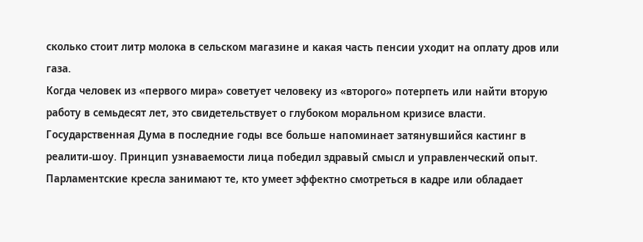сколько стоит литр молока в сельском магазине и какая часть пенсии уходит на оплату дров или газа.
Когда человек из «первого мира» советует человеку из «второго» потерпеть или найти вторую работу в семьдесят лет, это свидетельствует о глубоком моральном кризисе власти.
Государственная Дума в последние годы все больше напоминает затянувшийся кастинг в реалити-шоу. Принцип узнаваемости лица победил здравый смысл и управленческий опыт.
Парламентские кресла занимают те, кто умеет эффектно смотреться в кадре или обладает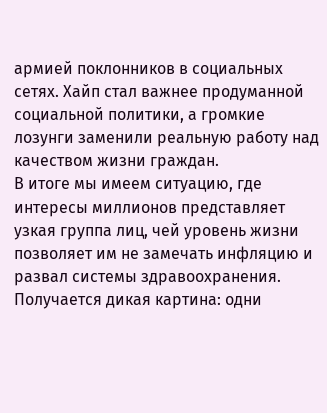армией поклонников в социальных сетях. Хайп стал важнее продуманной социальной политики, а громкие лозунги заменили реальную работу над качеством жизни граждан.
В итоге мы имеем ситуацию, где интересы миллионов представляет узкая группа лиц, чей уровень жизни позволяет им не замечать инфляцию и развал системы здравоохранения.
Получается дикая картина: одни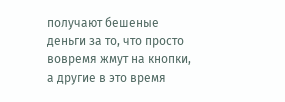получают бешеные деньги за то, что просто вовремя жмут на кнопки, а другие в это время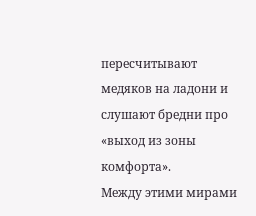пересчитывают медяков на ладони и слушают бредни про «выход из зоны комфорта».
Между этими мирами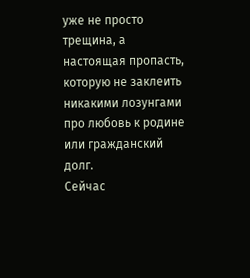уже не просто трещина, а настоящая пропасть, которую не заклеить никакими лозунгами про любовь к родине или гражданский долг.
Сейчас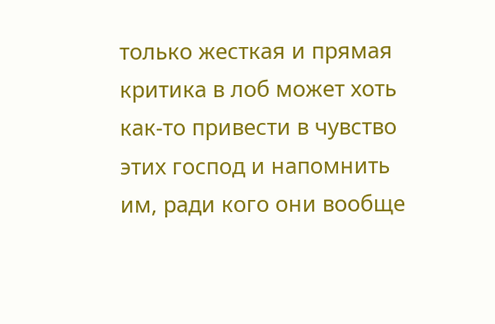только жесткая и прямая критика в лоб может хоть как-то привести в чувство этих господ и напомнить им, ради кого они вообще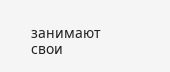занимают свои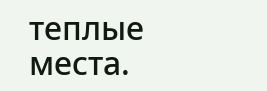теплые места.